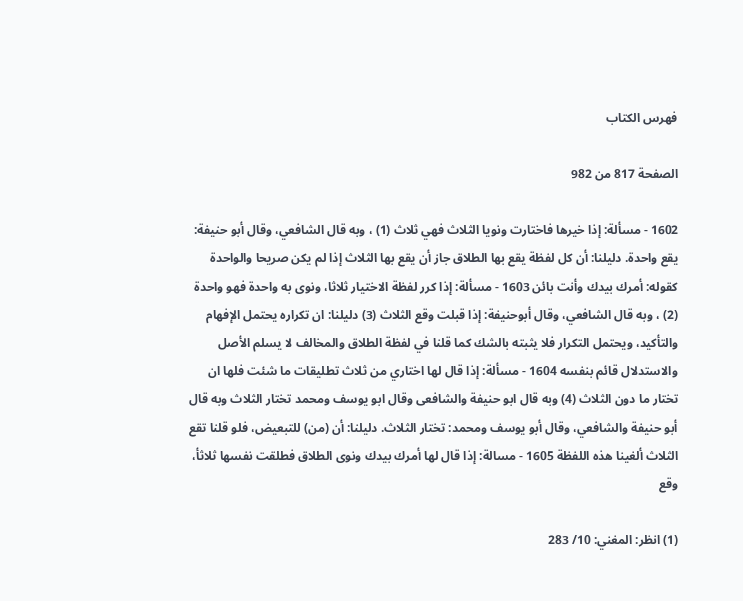فهرس الكتاب

الصفحة 817 من 982

1602 - مسألة: إذا خيرها فاختارت ونويا الثلاث فهي ثلاث (1) ، وبه قال الشافعي، وقال أبو حنيفة: يقع واحدة. دليلنا: أن كل لفظة يقع بها الطلاق جاز أن يقع بها الثلاث إذا لم يكن صريحا والواحدة كقوله: أمرك بيدك وأنت بائن 1603 - مسألة: إذا كرر لفظة الاختيار ثلاثا، ونوى به واحدة فهو واحدة (2) ، وبه قال الشافعي، وقال أبوحنيفة: إذا قبلت وقع الثلاث (3) دليلنا: ان تكراره يحتمل الإفهام والتأكيد، ويحتمل التكرار فلا يثبته بالشك كما قلنا في لفظة الطلاق والمخالف لا يسلم الأصل والاستدلال قائم بنفسه 1604 - مسألة: إذا قال لها اختاري من ثلاث تطليقات ما شئت فلها ان تختار ما دون الثلاث (4) وبه قال ابو حنيفة والشافعى وقال ابو يوسف ومحمد تختار الثلاث وبه قال أبو حنيفة والشافعي، وقال أبو يوسف ومحمد: تختار الثلاث. دليلنا: أن (من) للتبعيض، فلو قلنا تقع الثلاث ألغينا هذه اللفظة 1605 - مسالة: إذا قال لها أمرك بيدك ونوى الطلاق فطلقت نفسها ثلاثأ، وقع

(1) انظر: المغني: 10/ 283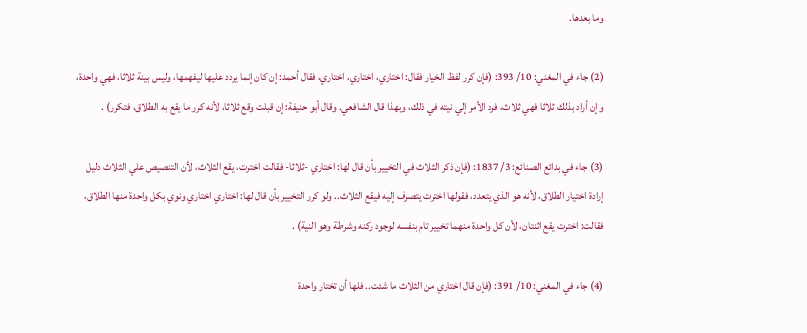وما بعدها.

(2) جاء في المغني: 10/ 393: (فإن كرر لفظ الخيار فقال: اختاري، اختاري، اختاري، فقال أحمد: إن كان إنما يردد عليها ليفهمها، وليس بينة ثلاثا، فهي واحدة، وإن أراد بذلك ثلاثا فهي ثلاث، فرد الأمر إلي نيته في ذلك، وبهذا قال الشافعي. وقال أبو حنيفة: إن قبلت وقع ثلاثا، لأنه كرر ما يقع به الطلاق، فتكرر) .

(3) جاء في بدائع الصنائع: 3/ 1837: (فإن ذكر الثلاث في التخيير بأن قال لها: اختاري -ثلاثا- فقالت اخترت، يقع الثلاث، لأن التنصيص علي الثلاث دليل إرادة اختيار الطلاق، لأنه هو الذي يتعدد، فقولها اخترت يتصرف إليه فيقع الثلاث.. ولو كرر التخيير بأن قال لها: اختاري اختاري ونوي بكل واحدة منها الطلاق، فقالت: اخترت يقع اثنتان، لأن كل واحدة منهما تخيير تام بنفسه لوجود ركنه وشرطة وهو النية) .

(4) جاء في المغني: 10/ 391: (فإن قال اختاري من الثلاث ما شئت.. فلها أن تختار واحدة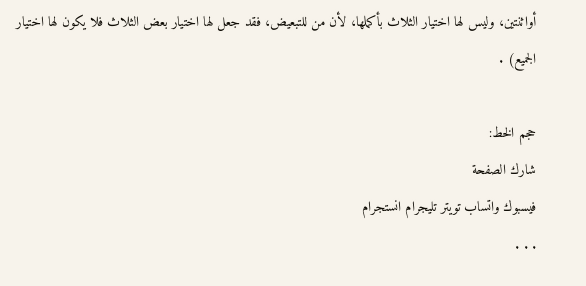أواثنتين، وليس لها اختيار الثلاث بأكملها، لأن من للتبعيض، فقد جعل لها اختيار بعض الثلاث فلا يكون لها اختيار الجميع) .

حجم الخط:
شارك الصفحة
فيسبوك واتساب تويتر تليجرام انستجرام
. . .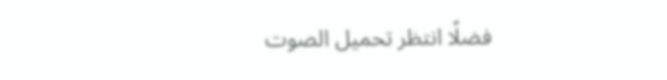فضلًا انتظر تحميل الصوت